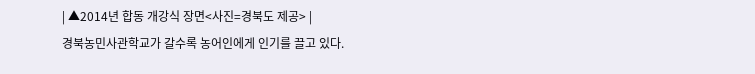| ▲2014년 합동 개강식 장면<사진=경북도 제공> |
경북농민사관학교가 갈수록 농어인에게 인기를 끌고 있다.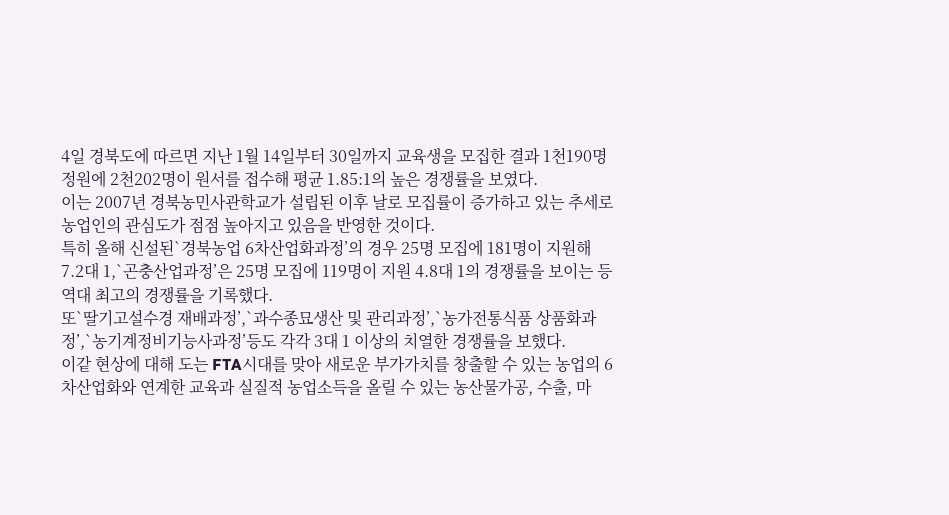4일 경북도에 따르면 지난 1월 14일부터 30일까지 교육생을 모집한 결과 1천190명 정원에 2천202명이 원서를 접수해 평균 1.85:1의 높은 경쟁률을 보였다.
이는 2007년 경북농민사관학교가 설립된 이후 날로 모집률이 증가하고 있는 추세로 농업인의 관심도가 점점 높아지고 있음을 반영한 것이다.
특히 올해 신설된`경북농업 6차산업화과정’의 경우 25명 모집에 181명이 지원해 7.2대 1,`곤충산업과정’은 25명 모집에 119명이 지원 4.8대 1의 경쟁률을 보이는 등 역대 최고의 경쟁률을 기록했다.
또`딸기고설수경 재배과정’,`과수종묘생산 및 관리과정’,`농가전통식품 상품화과정’,`농기계정비기능사과정’등도 각각 3대 1 이상의 치열한 경쟁률을 보했다.
이같 현상에 대해 도는 FTA시대를 맞아 새로운 부가가치를 창출할 수 있는 농업의 6차산업화와 연계한 교육과 실질적 농업소득을 올릴 수 있는 농산물가공, 수출, 마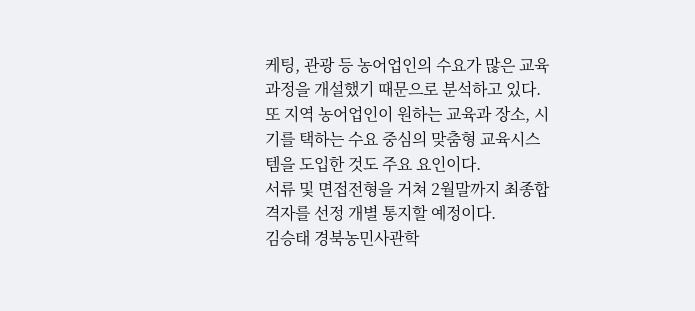케팅, 관광 등 농어업인의 수요가 많은 교육과정을 개설했기 때문으로 분석하고 있다.
또 지역 농어업인이 원하는 교육과 장소, 시기를 택하는 수요 중심의 맞춤형 교육시스템을 도입한 것도 주요 요인이다.
서류 및 면접전형을 거쳐 2월말까지 최종합격자를 선정 개별 통지할 예정이다.
김승태 경북농민사관학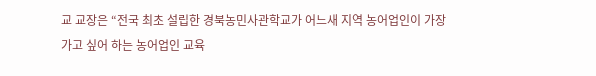교 교장은 “전국 최초 설립한 경북농민사관학교가 어느새 지역 농어업인이 가장 가고 싶어 하는 농어업인 교육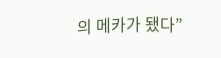의 메카가 됐다”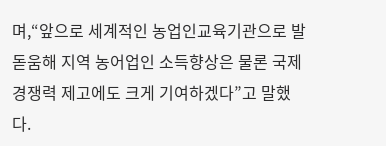며,“앞으로 세계적인 농업인교육기관으로 발돋움해 지역 농어업인 소득향상은 물론 국제경쟁력 제고에도 크게 기여하겠다”고 말했다.